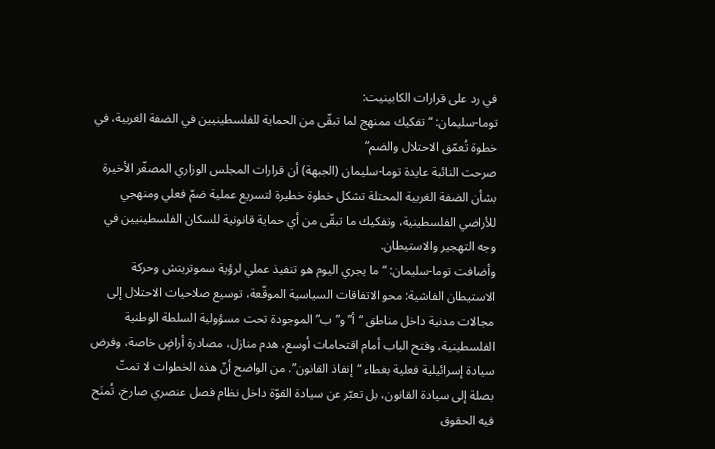في رد على قرارات الكابينيت:
توما-سليمان: “تفكيك ممنهج لما تبقّى من الحماية للفلسطينيين في الضفة الغربية، في خطوة تُعمّق الاحتلال والضم”
صرحت النائبة عايدة توما-سليمان (الجبهة) أن قرارات المجلس الوزاري المصغّر الأخيرة بشأن الضفة الغربية المحتلة تشكل خطوة خطيرة لتسريع عملية ضمّ فعلي ومنهجي للأراضي الفلسطينية، وتفكيك ما تبقّى من أي حماية قانونية للسكان الفلسطينيين في وجه التهجير والاستيطان.
وأضافت توما-سليمان: “ما يجري اليوم هو تنفيذ عملي لرؤية سموتريتش وحركة الاستيطان الفاشية: محو الاتفاقات السياسية الموقّعة، توسيع صلاحيات الاحتلال إلى مجالات مدنية داخل مناطق “أ” و”ب” الموجودة تحت مسؤولية السلطة الوطنية الفلسطينية، وفتح الباب أمام اقتحامات أوسع، هدم منازل، مصادرة أراضٍ خاصة، وفرض سيادة إسرائيلية فعلية بغطاء “إنفاذ القانون”. من الواضح أنّ هذه الخطوات لا تمتّ بصلة إلى سيادة القانون، بل تعبّر عن سيادة القوّة داخل نظام فصل عنصري صارخ، تُمنَح فيه الحقوق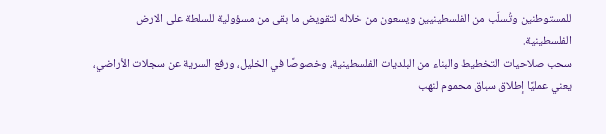للمستوطنين وتُسلَب من الفلسطينيين ويسعون من خلاله لتقويض ما بقى من مسؤولية للسلطة على الارض الفلسطينية.
سحب صلاحيات التخطيط والبناء من البلديات الفلسطينية، وخصوصًا في الخليل، ورفع السرية عن سجلات الأراضي، يعني عمليًا إطلاق سباق محموم لنهب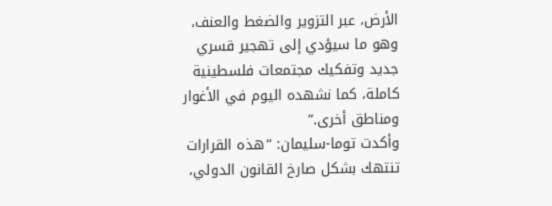الأرض، عبر التزوير والضغط والعنف، وهو ما سيؤدي إلى تهجير قسري جديد وتفكيك مجتمعات فلسطينية كاملة، كما نشهده اليوم في الأغوار ومناطق أخرى.”
وأكدت توما-سليمان: “هذه القرارات تنتهك بشكل صارخ القانون الدولي،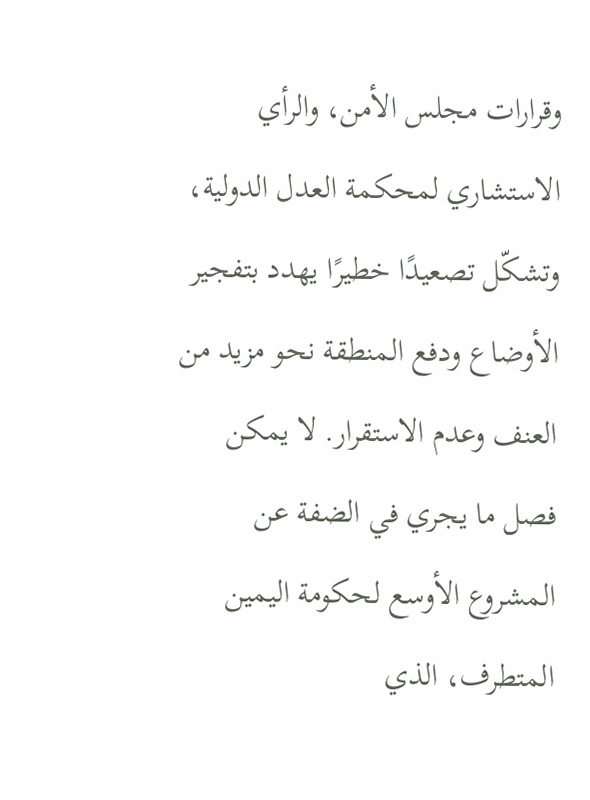وقرارات مجلس الأمن، والرأي الاستشاري لمحكمة العدل الدولية، وتشكّل تصعيدًا خطيرًا يهدد بتفجير الأوضاع ودفع المنطقة نحو مزيد من العنف وعدم الاستقرار. لا يمكن فصل ما يجري في الضفة عن المشروع الأوسع لحكومة اليمين المتطرف، الذي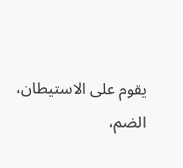يقوم على الاستيطان، الضم،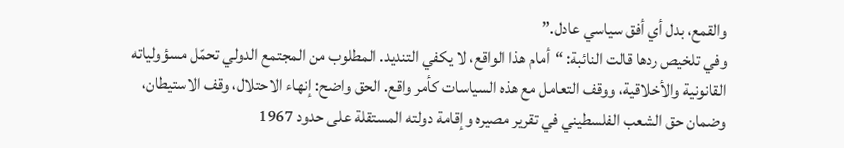والقمع، بدل أي أفق سياسي عادل.”
وفي تلخيص ردها قالت النائبة: “أمام هذا الواقع، لا يكفي التنديد. المطلوب من المجتمع الدولي تحمّل مسؤولياته القانونية والأخلاقية، ووقف التعامل مع هذه السياسات كأمر واقع. الحق واضح: إنهاء الاحتلال، وقف الاستيطان، وضمان حق الشعب الفلسطيني في تقرير مصيره وإقامة دولته المستقلة على حدود 1967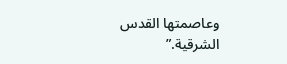وعاصمتها القدس الشرقية.”